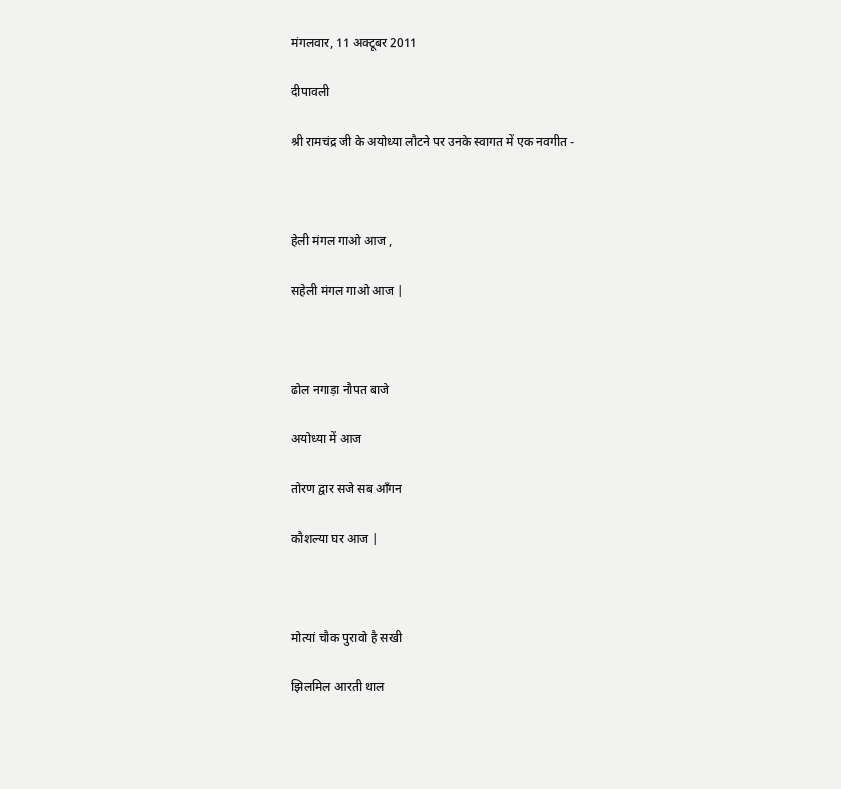मंगलवार, 11 अक्टूबर 2011

दीपावली

श्री रामचंद्र जी के अयोध्या लौटने पर उनके स्वागत में एक नवगीत -



हेली मंगल गाओ आज ,

सहेली मंगल गाओ आज |



ढोल नगाड़ा नौपत बाजे

अयोध्या में आज

तोरण द्वार सजे सब आँगन

कौशल्या घर आज |



मोत्यां चौक पुरावो है सखी

झिलमिल आरती थाल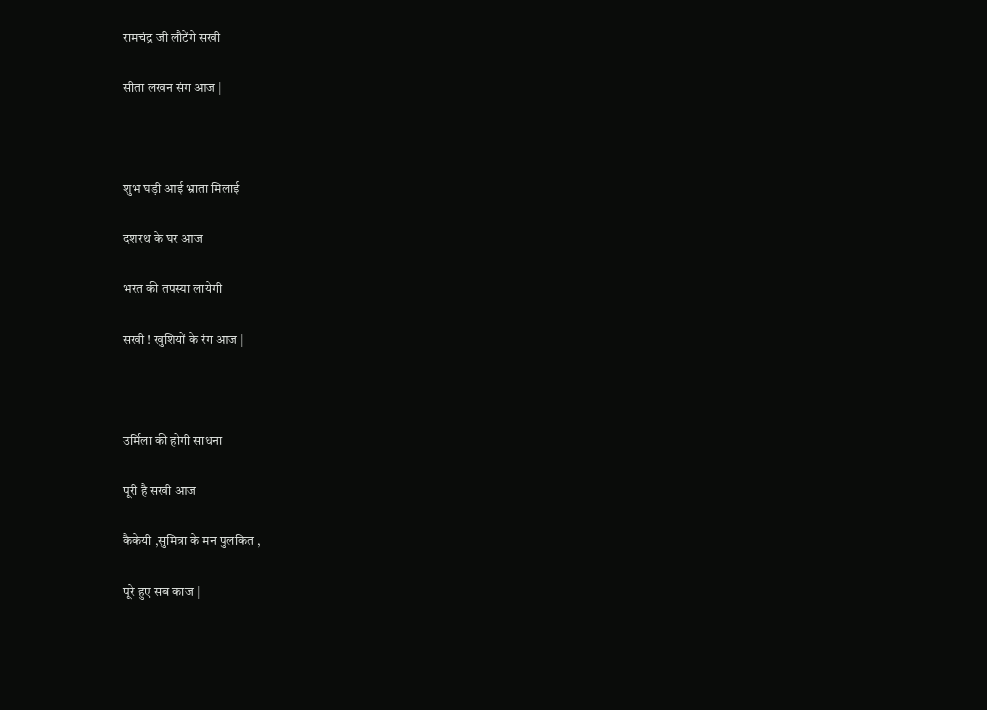रामचंद्र जी लौटेंगे सखी

सीता लखन संग आज |



शुभ घड़ी आई भ्राता मिलाई

दशरथ के घर आज

भरत की तपस्या लायेगी

सखी ! खुशियों के रंग आज |



उर्मिला की होगी साधना

पूरी है सखी आज

कैकेयी ,सुमित्रा के मन पुलकित ,

पूरे हुए सब काज |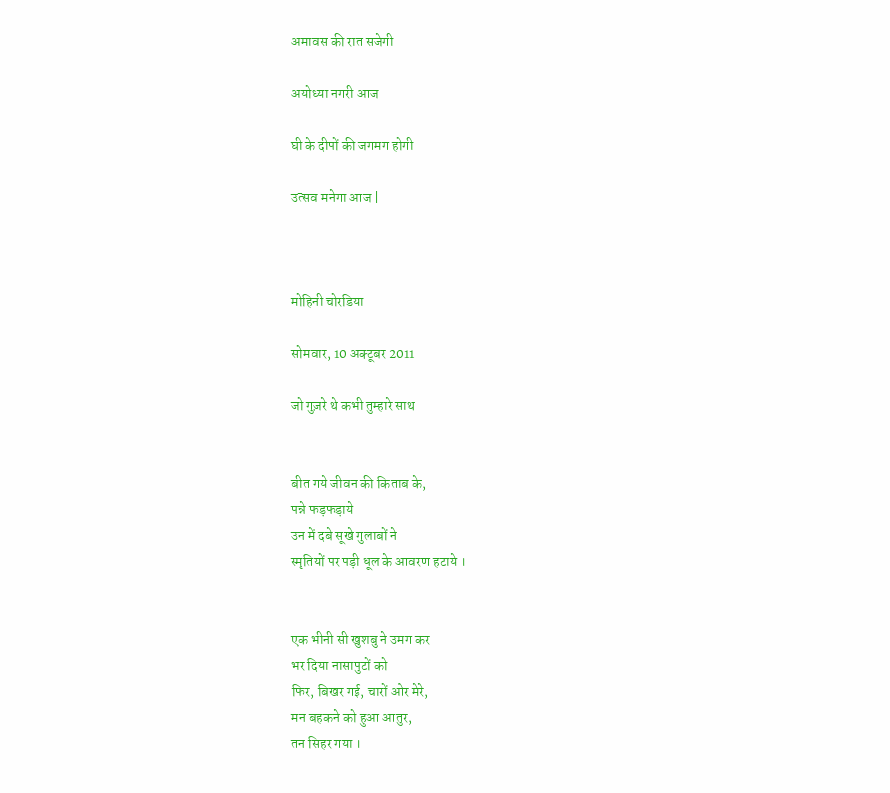अमावस की रात सजेगी

अयोध्या नगरी आज

घी के दीपों की जगमग होगी

उत्सव मनेगा आज |



मोहिनी चोरडिया

सोमवार, 10 अक्टूबर 2011

जो गुज़रे थे कभी तुम्हारे साथ


बीत गये जीवन की किताब के,
पन्ने फड़फड़ाये
उन में दबे सूखे गुलाबों ने
स्मृतियों पर पड़ी धूल के आवरण हटाये ।


एक भीनी सी खुशबु ने उमग कर
भर दिया नासापुटों को
फिर, बिखर गई, चारों ओर मेरे,
मन बहकने को हुआ आतुर,
तन सिहर गया ।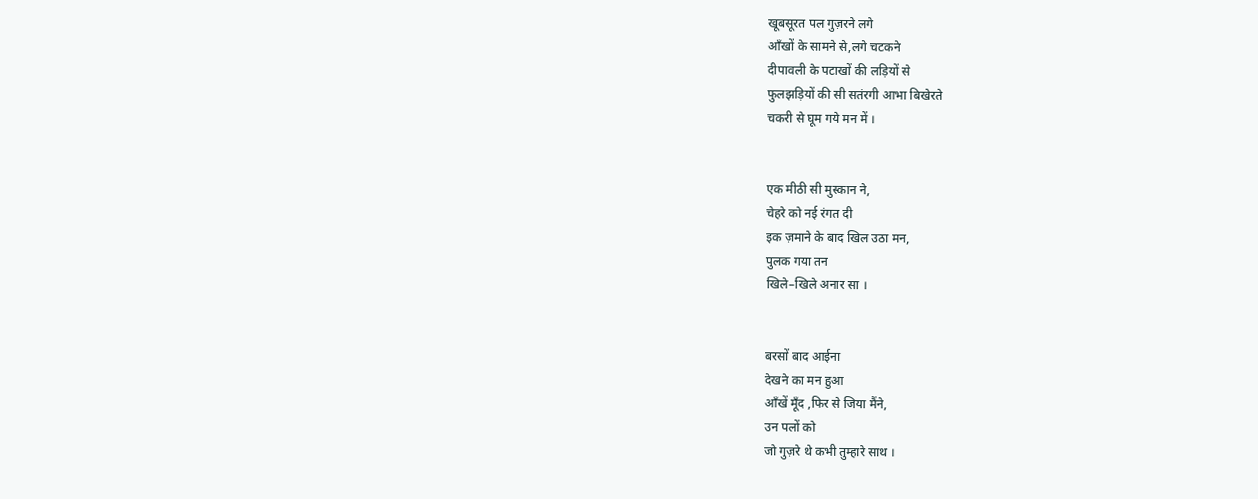खूबसूरत पल गुज़रने लगे
आँखों के सामने से,लगे चटकने
दीपावली के पटाखों की लड़ियों से
फुलझड़ियों की सी सतंरगी आभा बिखेरते
चकरी से घूम गये मन में ।


एक मीठी सी मुस्कान ने,
चेहरे को नई रंगत दी
इक ज़माने के बाद खिल उठा मन,
पुलक गया तन
खिले–खिले अनार सा ।


बरसों बाद आईना
देखने का मन हुआ
आँखें मूँद ,फिर से जिया मैंने,
उन पलों को
जो गुज़रे थे कभी तुम्हारे साथ ।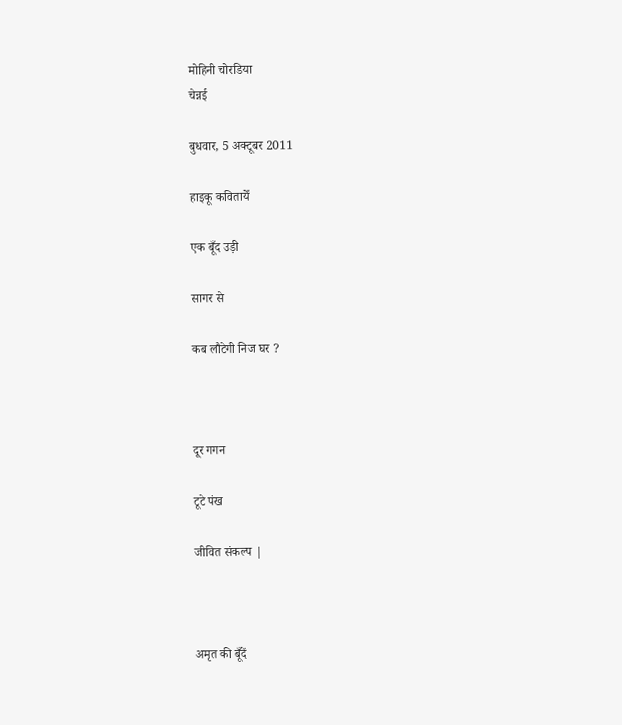मोहिनी चोरडिया
चेन्नई

बुधवार, 5 अक्टूबर 2011

हाइकू कवितायेँ

एक बूँद उड़ी

सागर से

कब लौटेगी निज घर ?



दूर गगन

टूटे पंख

जीवित संकल्प |



अमृत की बूँदें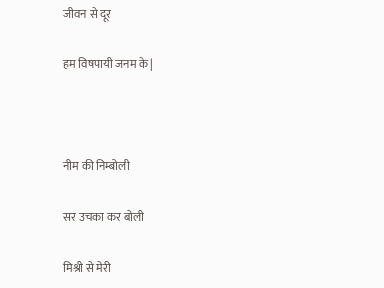जीवन से दूर

हम विषपायी जनम के|



नीम की निम्बोली

सर उचका कर बोली

मिश्री से मेरी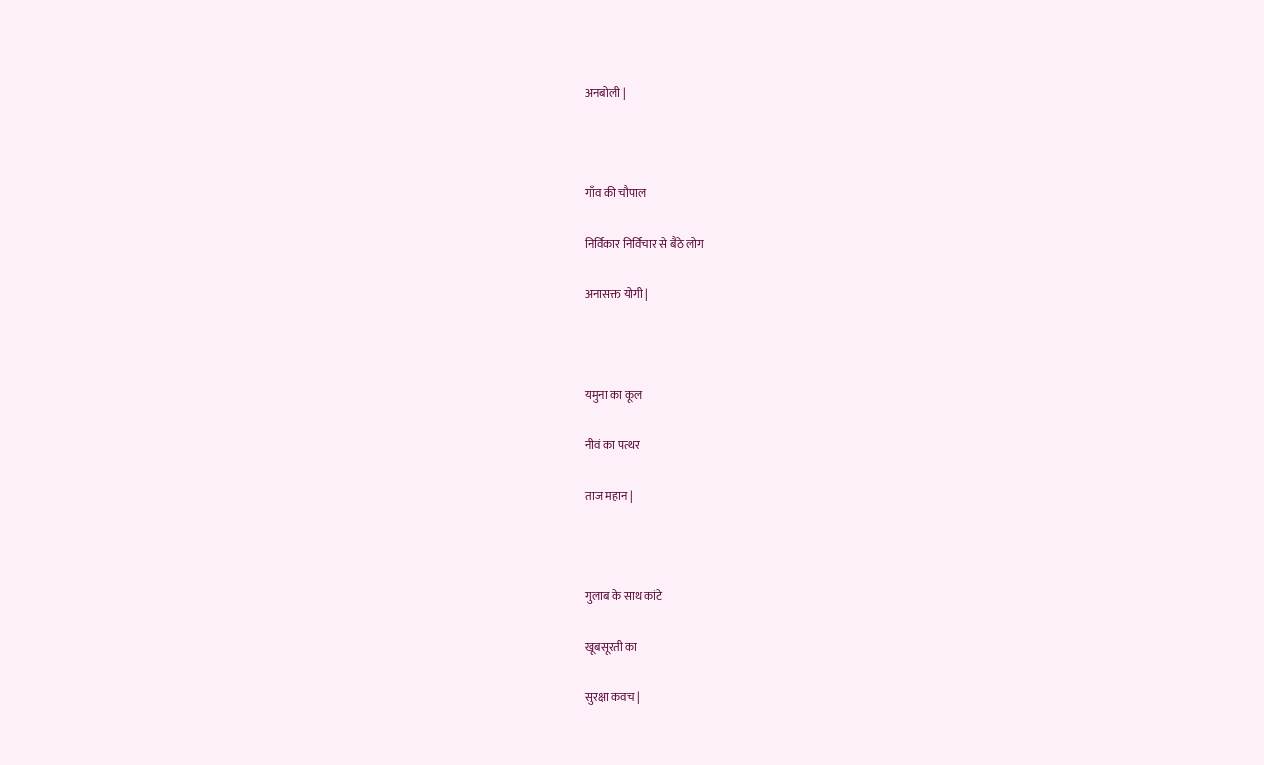अनबोली |



गाँव की चौपाल

निर्विकार निर्विचार से बैठे लोग

अनासक्त योगी |



यमुना का कूल

नीवं का पत्थर

ताज महान |



गुलाब के साथ कांटे

खूबसूरती का

सुरक्षा कवच |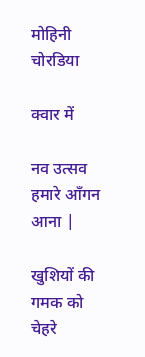मोहिनी चोरडिया

क्वार में

नव उत्सव
हमारे आँगन आना |

खुशियों की गमक को
चेहरे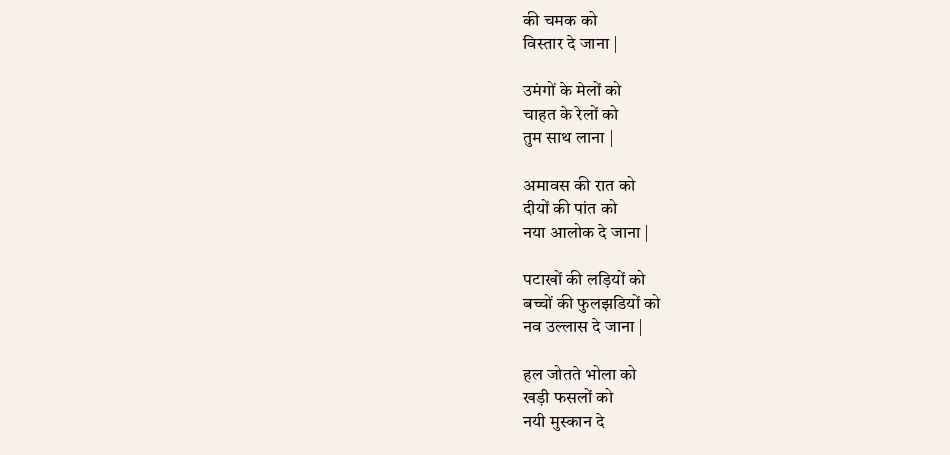की चमक को
विस्तार दे जाना |

उमंगों के मेलों को
चाहत के रेलों को
तुम साथ लाना |

अमावस की रात को
दीयों की पांत को
नया आलोक दे जाना |

पटाखों की लड़ियों को
बच्चों की फुलझडियों को
नव उल्लास दे जाना |

हल जोतते भोला को
खड़ी फसलों को
नयी मुस्कान दे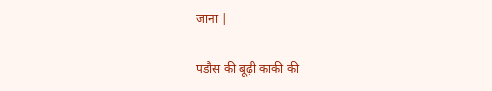जाना |

पडौस की बूढ़ी काकी की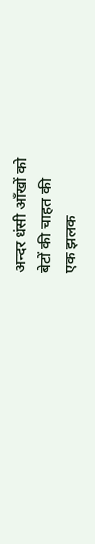अन्दर धंसी आँखों को
बेटों की चाहत की
एक झलक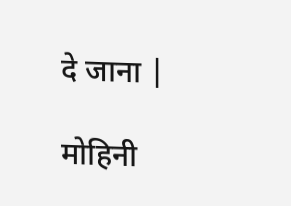दे जाना |

मोहिनी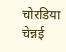चोरडिया
चेन्नई